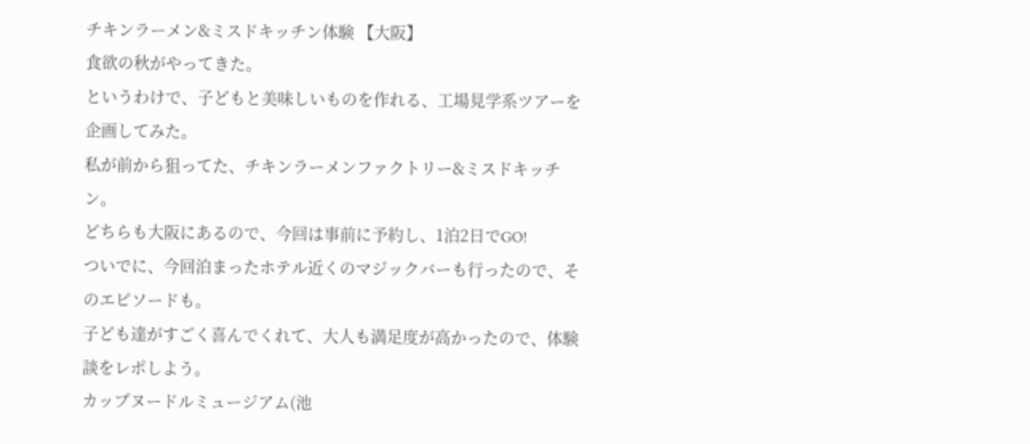チキンラーメン&ミスドキッチン体験 【大阪】
食欲の秋がやってきた。
というわけで、子どもと美味しいものを作れる、工場見学系ツアーを企画してみた。
私が前から狙ってた、チキンラーメンファクトリー&ミスドキッチン。
どちらも大阪にあるので、今回は事前に予約し、1泊2日でGO!
ついでに、今回泊まったホテル近くのマジックバーも行ったので、そのエピソードも。
子ども達がすごく喜んでくれて、大人も満足度が高かったので、体験談をレポしよう。
カップヌードルミュージアム(池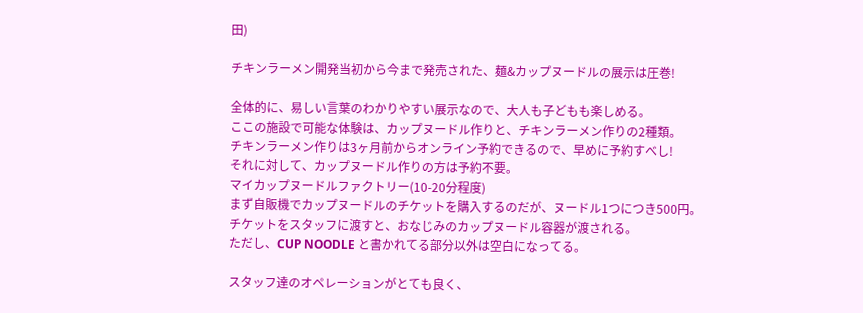田)

チキンラーメン開発当初から今まで発売された、麺&カップヌードルの展示は圧巻!

全体的に、易しい言葉のわかりやすい展示なので、大人も子どもも楽しめる。
ここの施設で可能な体験は、カップヌードル作りと、チキンラーメン作りの2種類。
チキンラーメン作りは3ヶ月前からオンライン予約できるので、早めに予約すべし!
それに対して、カップヌードル作りの方は予約不要。
マイカップヌードルファクトリー(10-20分程度)
まず自販機でカップヌードルのチケットを購入するのだが、ヌードル1つにつき500円。
チケットをスタッフに渡すと、おなじみのカップヌードル容器が渡される。
ただし、CUP NOODLE と書かれてる部分以外は空白になってる。

スタッフ達のオペレーションがとても良く、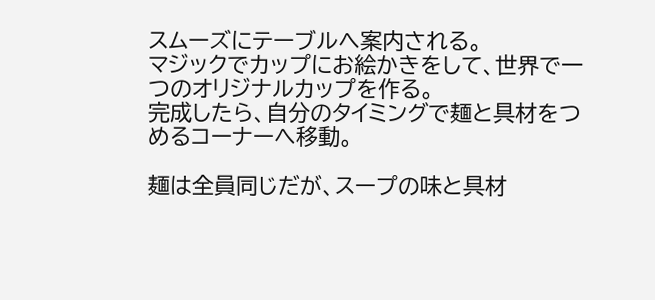スムーズにテーブルへ案内される。
マジックでカップにお絵かきをして、世界で一つのオリジナルカップを作る。
完成したら、自分のタイミングで麺と具材をつめるコーナーへ移動。

麺は全員同じだが、スープの味と具材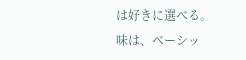は好きに選べる。
味は、ベーシッ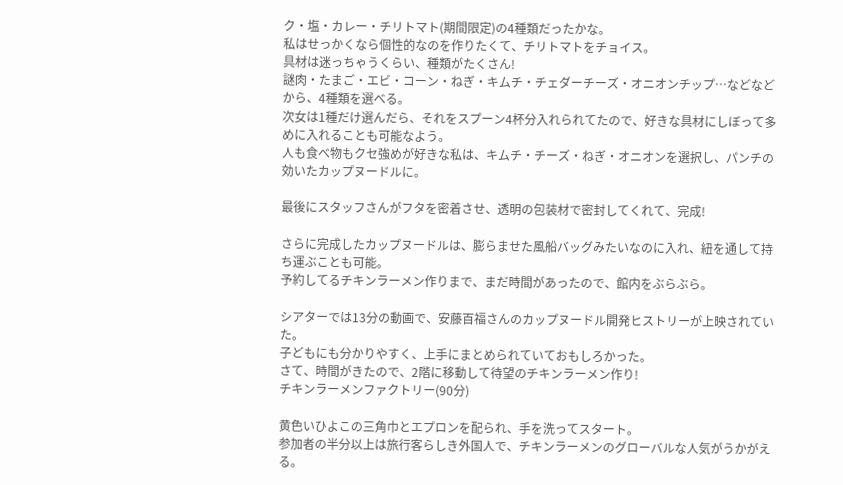ク・塩・カレー・チリトマト(期間限定)の4種類だったかな。
私はせっかくなら個性的なのを作りたくて、チリトマトをチョイス。
具材は迷っちゃうくらい、種類がたくさん!
謎肉・たまご・エビ・コーン・ねぎ・キムチ・チェダーチーズ・オニオンチップ…などなどから、4種類を選べる。
次女は1種だけ選んだら、それをスプーン4杯分入れられてたので、好きな具材にしぼって多めに入れることも可能なよう。
人も食べ物もクセ強めが好きな私は、キムチ・チーズ・ねぎ・オニオンを選択し、パンチの効いたカップヌードルに。

最後にスタッフさんがフタを密着させ、透明の包装材で密封してくれて、完成!

さらに完成したカップヌードルは、膨らませた風船バッグみたいなのに入れ、紐を通して持ち運ぶことも可能。
予約してるチキンラーメン作りまで、まだ時間があったので、館内をぶらぶら。

シアターでは13分の動画で、安藤百福さんのカップヌードル開発ヒストリーが上映されていた。
子どもにも分かりやすく、上手にまとめられていておもしろかった。
さて、時間がきたので、2階に移動して待望のチキンラーメン作り!
チキンラーメンファクトリー(90分)

黄色いひよこの三角巾とエプロンを配られ、手を洗ってスタート。
参加者の半分以上は旅行客らしき外国人で、チキンラーメンのグローバルな人気がうかがえる。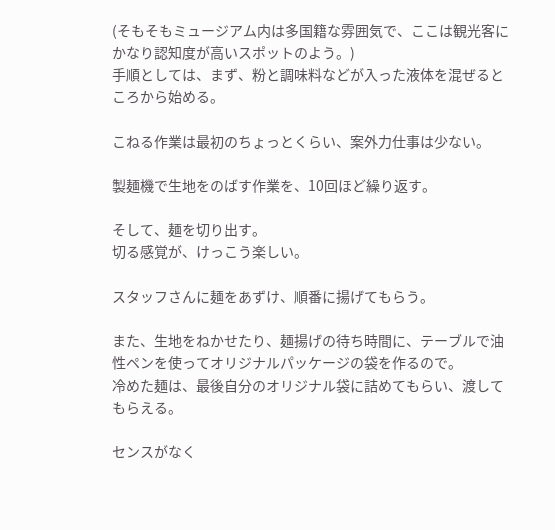(そもそもミュージアム内は多国籍な雰囲気で、ここは観光客にかなり認知度が高いスポットのよう。)
手順としては、まず、粉と調味料などが入った液体を混ぜるところから始める。

こねる作業は最初のちょっとくらい、案外力仕事は少ない。

製麺機で生地をのばす作業を、10回ほど繰り返す。

そして、麺を切り出す。
切る感覚が、けっこう楽しい。

スタッフさんに麺をあずけ、順番に揚げてもらう。

また、生地をねかせたり、麺揚げの待ち時間に、テーブルで油性ペンを使ってオリジナルパッケージの袋を作るので。
冷めた麺は、最後自分のオリジナル袋に詰めてもらい、渡してもらえる。

センスがなく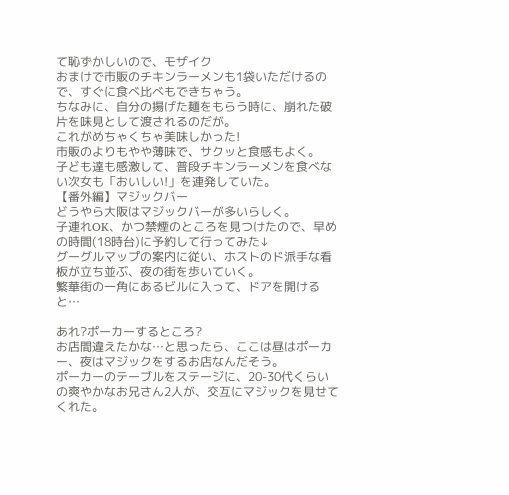て恥ずかしいので、モザイク
おまけで市販のチキンラーメンも1袋いただけるので、すぐに食べ比べもできちゃう。
ちなみに、自分の揚げた麺をもらう時に、崩れた破片を味見として渡されるのだが。
これがめちゃくちゃ美味しかった!
市販のよりもやや薄味で、サクッと食感もよく。
子ども達も感激して、普段チキンラーメンを食べない次女も「おいしい!」を連発していた。
【番外編】マジックバー
どうやら大阪はマジックバーが多いらしく。
子連れOK、かつ禁煙のところを見つけたので、早めの時間(18時台)に予約して行ってみた↓
グーグルマップの案内に従い、ホストのド派手な看板が立ち並ぶ、夜の街を歩いていく。
繁華街の一角にあるビルに入って、ドアを開けると…

あれ?ポーカーするところ?
お店間違えたかな…と思ったら、ここは昼はポーカー、夜はマジックをするお店なんだそう。
ポーカーのテーブルをステージに、20-30代くらいの爽やかなお兄さん2人が、交互にマジックを見せてくれた。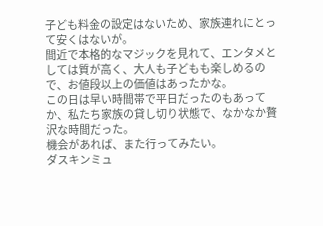子ども料金の設定はないため、家族連れにとって安くはないが。
間近で本格的なマジックを見れて、エンタメとしては質が高く、大人も子どもも楽しめるので、お値段以上の価値はあったかな。
この日は早い時間帯で平日だったのもあってか、私たち家族の貸し切り状態で、なかなか贅沢な時間だった。
機会があれば、また行ってみたい。
ダスキンミュ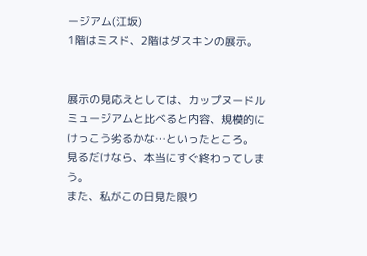ージアム(江坂)
1階はミスド、2階はダスキンの展示。


展示の見応えとしては、カップヌードルミュージアムと比べると内容、規模的にけっこう劣るかな…といったところ。
見るだけなら、本当にすぐ終わってしまう。
また、私がこの日見た限り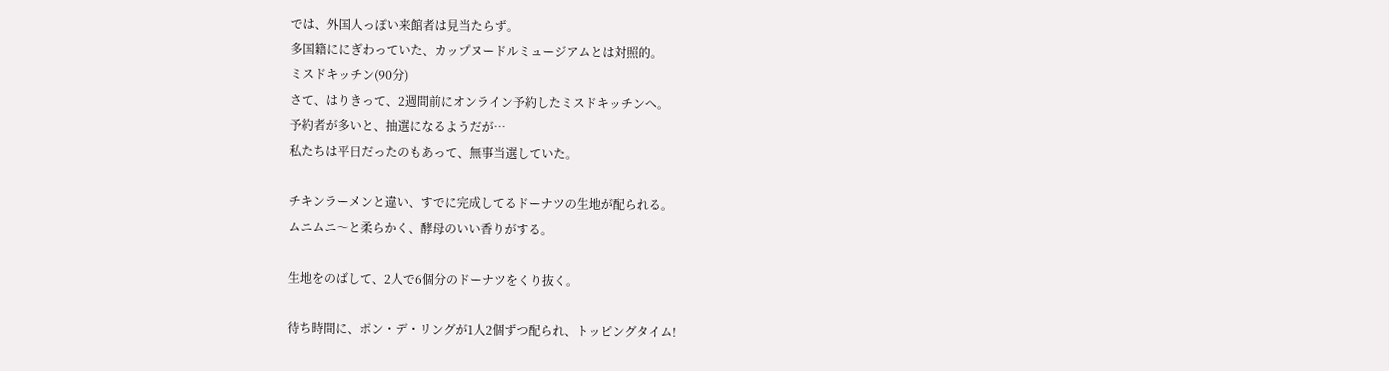では、外国人っぽい来館者は見当たらず。
多国籍ににぎわっていた、カップヌードルミュージアムとは対照的。
ミスドキッチン(90分)
さて、はりきって、2週間前にオンライン予約したミスドキッチンへ。
予約者が多いと、抽選になるようだが…
私たちは平日だったのもあって、無事当選していた。

チキンラーメンと違い、すでに完成してるドーナツの生地が配られる。
ムニムニ〜と柔らかく、酵母のいい香りがする。

生地をのばして、2人で6個分のドーナツをくり抜く。

待ち時間に、ポン・デ・リングが1人2個ずつ配られ、トッピングタイム!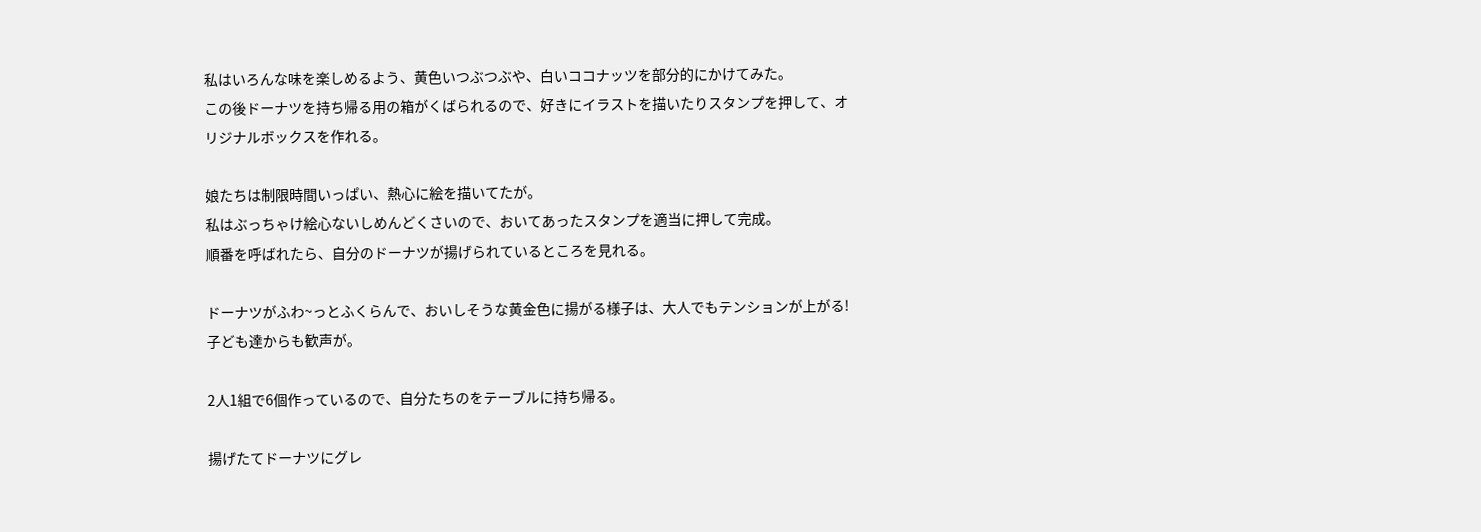私はいろんな味を楽しめるよう、黄色いつぶつぶや、白いココナッツを部分的にかけてみた。
この後ドーナツを持ち帰る用の箱がくばられるので、好きにイラストを描いたりスタンプを押して、オリジナルボックスを作れる。

娘たちは制限時間いっぱい、熱心に絵を描いてたが。
私はぶっちゃけ絵心ないしめんどくさいので、おいてあったスタンプを適当に押して完成。
順番を呼ばれたら、自分のドーナツが揚げられているところを見れる。

ドーナツがふわ~っとふくらんで、おいしそうな黄金色に揚がる様子は、大人でもテンションが上がる!
子ども達からも歓声が。

2人1組で6個作っているので、自分たちのをテーブルに持ち帰る。

揚げたてドーナツにグレ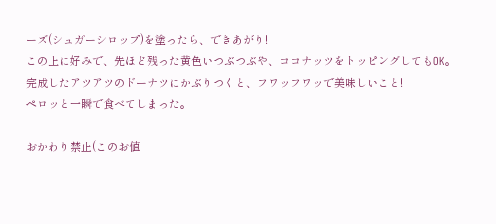ーズ(シュガーシロップ)を塗ったら、できあがり!
この上に好みで、先ほど残った黄色いつぶつぶや、ココナッツをトッピングしてもOK。
完成したアツアツのドーナツにかぶりつくと、フワッフワッで美味しいこと!
ペロッと一瞬で食べてしまった。

おかわり禁止(このお値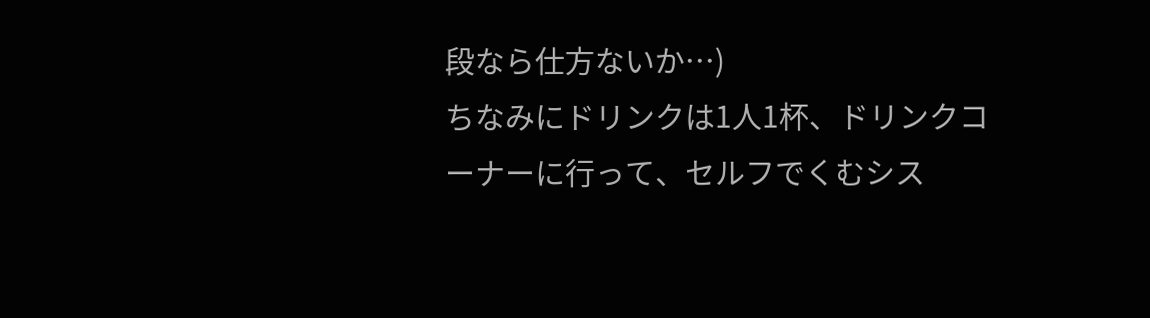段なら仕方ないか…)
ちなみにドリンクは1人1杯、ドリンクコーナーに行って、セルフでくむシス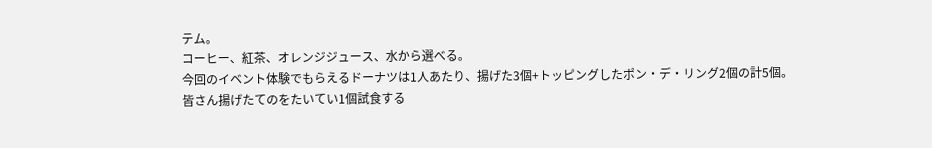テム。
コーヒー、紅茶、オレンジジュース、水から選べる。
今回のイベント体験でもらえるドーナツは1人あたり、揚げた3個+トッピングしたポン・デ・リング2個の計5個。
皆さん揚げたてのをたいてい1個試食する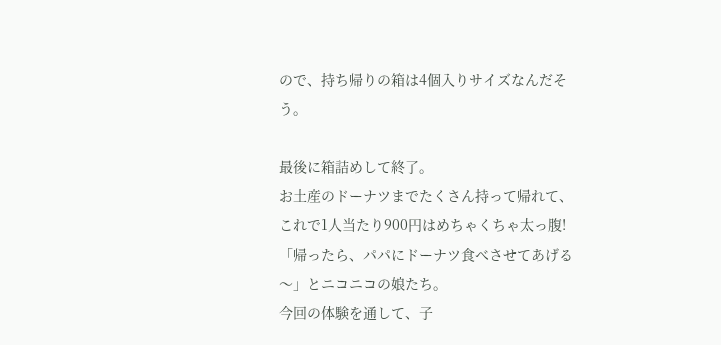ので、持ち帰りの箱は4個入りサイズなんだそう。

最後に箱詰めして終了。
お土産のドーナツまでたくさん持って帰れて、これで1人当たり900円はめちゃくちゃ太っ腹!
「帰ったら、パパにドーナツ食べさせてあげる〜」とニコニコの娘たち。
今回の体験を通して、子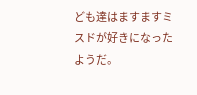ども達はますますミスドが好きになったようだ。